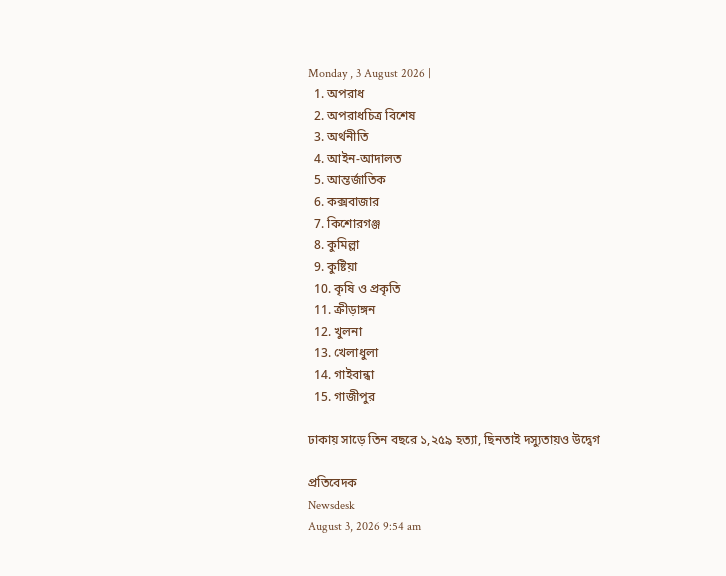Monday , 3 August 2026 |
  1. অপরাধ
  2. অপরাধচিত্র বিশেষ
  3. অর্থনীতি
  4. আইন-আদালত
  5. আন্তর্জাতিক
  6. কক্সবাজার
  7. কিশোরগঞ্জ
  8. কুমিল্লা
  9. কুষ্টিয়া
  10. কৃষি ও প্রকৃতি
  11. ক্রীড়াঙ্গন
  12. খুলনা
  13. খেলাধুলা
  14. গাইবান্ধা
  15. গাজীপুর

ঢাকায় সাড়ে তিন বছরে ১,২৫৯ হত্যা, ছিনতাই দস্যুতায়ও উদ্বেগ

প্রতিবেদক
Newsdesk
August 3, 2026 9:54 am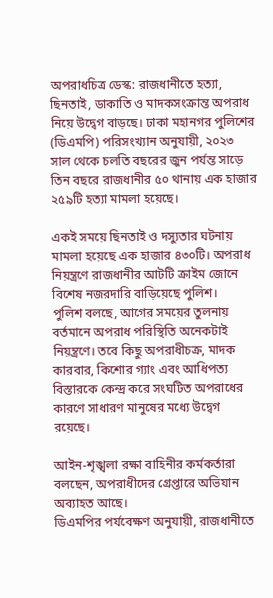অপরাধচিত্র ডেস্ক: রাজধানীতে হত্যা, ছিনতাই, ডাকাতি ও মাদকসংক্রান্ত অপরাধ নিয়ে উদ্বেগ বাড়ছে। ঢাকা মহানগর পুলিশের (ডিএমপি) পরিসংখ্যান অনুযায়ী, ২০২৩ সাল থেকে চলতি বছরের জুন পর্যন্ত সাড়ে তিন বছরে রাজধানীর ৫০ থানায় এক হাজার ২৫৯টি হত্যা মামলা হয়েছে।

একই সময়ে ছিনতাই ও দস্যুতার ঘটনায় মামলা হয়েছে এক হাজার ৪৩০টি। অপরাধ নিয়ন্ত্রণে রাজধানীর আটটি ক্রাইম জোনে বিশেষ নজরদারি বাড়িয়েছে পুলিশ।
পুলিশ বলছে, আগের সময়ের তুলনায় বর্তমানে অপরাধ পরিস্থিতি অনেকটাই নিয়ন্ত্রণে। তবে কিছু অপরাধীচক্র, মাদক কারবার, কিশোর গ্যাং এবং আধিপত্য বিস্তারকে কেন্দ্র করে সংঘটিত অপরাধের কারণে সাধারণ মানুষের মধ্যে উদ্বেগ রয়েছে।

আইন-শৃঙ্খলা রক্ষা বাহিনীর কর্মকর্তারা বলছেন, অপরাধীদের গ্রেপ্তারে অভিযান অব্যাহত আছে।
ডিএমপির পর্যবেক্ষণ অনুযায়ী, রাজধানীতে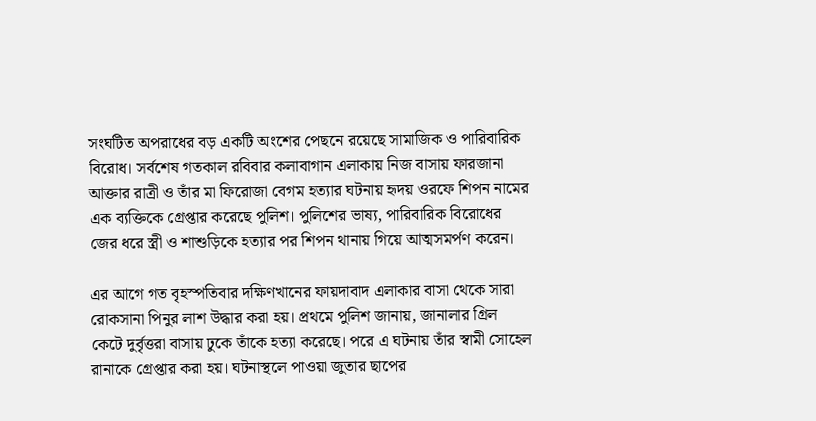সংঘটিত অপরাধের বড় একটি অংশের পেছনে রয়েছে সামাজিক ও পারিবারিক বিরোধ। সর্বশেষ গতকাল রবিবার কলাবাগান এলাকায় নিজ বাসায় ফারজানা আক্তার রাত্রী ও তাঁর মা ফিরোজা বেগম হত্যার ঘটনায় হৃদয় ওরফে শিপন নামের এক ব্যক্তিকে গ্রেপ্তার করেছে পুলিশ। পুলিশের ভাষ্য, পারিবারিক বিরোধের জের ধরে স্ত্রী ও শাশুড়িকে হত্যার পর শিপন থানায় গিয়ে আত্মসমর্পণ করেন।

এর আগে গত বৃহস্পতিবার দক্ষিণখানের ফায়দাবাদ এলাকার বাসা থেকে সারা রোকসানা পিনুর লাশ উদ্ধার করা হয়। প্রথমে পুলিশ জানায়, জানালার গ্রিল কেটে দুর্বৃত্তরা বাসায় ঢুকে তাঁকে হত্যা করেছে। পরে এ ঘটনায় তাঁর স্বামী সোহেল রানাকে গ্রেপ্তার করা হয়। ঘটনাস্থলে পাওয়া জুতার ছাপের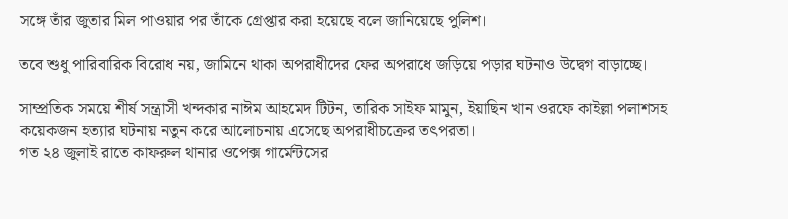সঙ্গে তাঁর জুতার মিল পাওয়ার পর তাঁকে গ্রেপ্তার করা হয়েছে বলে জানিয়েছে পুলিশ।

তবে শুধু পারিবারিক বিরোধ নয়, জামিনে থাকা অপরাধীদের ফের অপরাধে জড়িয়ে পড়ার ঘটনাও উদ্বেগ বাড়াচ্ছে।

সাম্প্রতিক সময়ে শীর্ষ সন্ত্রাসী খন্দকার নাঈম আহমেদ টিটন, তারিক সাইফ মামুন, ইয়াছিন খান ওরফে কাইল্লা পলাশসহ কয়েকজন হত্যার ঘটনায় নতুন করে আলোচনায় এসেছে অপরাধীচক্রের তৎপরতা।
গত ২৪ জুলাই রাতে কাফরুল থানার ওপেক্স গার্মেন্টসের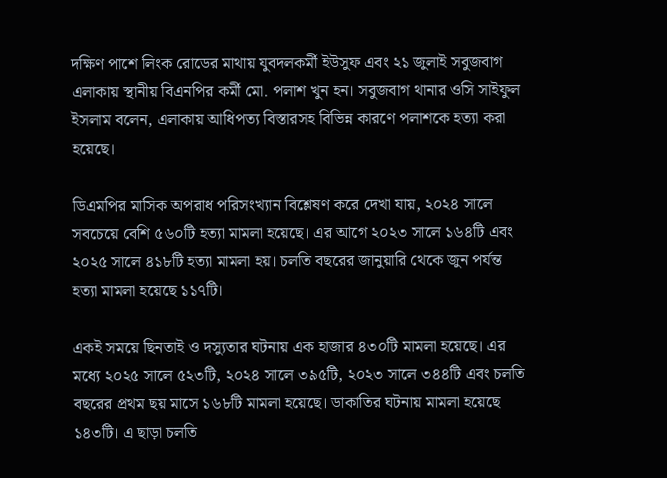দক্ষিণ পাশে লিংক রোডের মাথায় যুবদলকর্মী ইউসুফ এবং ২১ জুলাই সবুজবাগ এলাকায় স্থানীয় বিএনপির কর্মী মো. পলাশ খুন হন। সবুজবাগ থানার ওসি সাইফুল ইসলাম বলেন, এলাকায় আধিপত্য বিস্তারসহ বিভিন্ন কারণে পলাশকে হত্যা করা হয়েছে।

ডিএমপির মাসিক অপরাধ পরিসংখ্যান বিশ্লেষণ করে দেখা যায়, ২০২৪ সালে সবচেয়ে বেশি ৫৬০টি হত্যা মামলা হয়েছে। এর আগে ২০২৩ সালে ১৬৪টি এবং ২০২৫ সালে ৪১৮টি হত্যা মামলা হয়। চলতি বছরের জানুয়ারি থেকে জুন পর্যন্ত হত্যা মামলা হয়েছে ১১৭টি।

একই সময়ে ছিনতাই ও দস্যুতার ঘটনায় এক হাজার ৪৩০টি মামলা হয়েছে। এর মধ্যে ২০২৫ সালে ৫২৩টি, ২০২৪ সালে ৩৯৫টি, ২০২৩ সালে ৩৪৪টি এবং চলতি বছরের প্রথম ছয় মাসে ১৬৮টি মামলা হয়েছে। ডাকাতির ঘটনায় মামলা হয়েছে ১৪৩টি। এ ছাড়া চলতি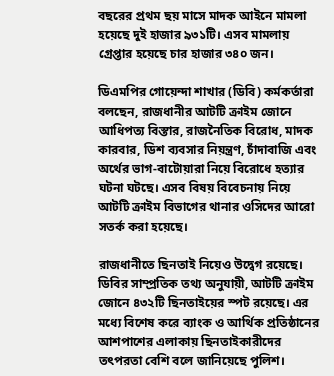বছরের প্রথম ছয় মাসে মাদক আইনে মামলা হয়েছে দুই হাজার ৯৩১টি। এসব মামলায় গ্রেপ্তার হয়েছে চার হাজার ৩৪০ জন।

ডিএমপির গোয়েন্দা শাখার (ডিবি) কর্মকর্তারা বলছেন, রাজধানীর আটটি ক্রাইম জোনে আধিপত্য বিস্তার, রাজনৈতিক বিরোধ, মাদক কারবার, ডিশ ব্যবসার নিয়ন্ত্রণ, চাঁদাবাজি এবং অর্থের ভাগ-বাটোয়ারা নিয়ে বিরোধে হত্যার ঘটনা ঘটছে। এসব বিষয় বিবেচনায় নিয়ে আটটি ক্রাইম বিভাগের থানার ওসিদের আরো সতর্ক করা হয়েছে।

রাজধানীতে ছিনতাই নিয়েও উদ্বেগ রয়েছে। ডিবির সাম্প্রতিক তথ্য অনুযায়ী, আটটি ক্রাইম জোনে ৪৩২টি ছিনতাইয়ের স্পট রয়েছে। এর মধ্যে বিশেষ করে ব্যাংক ও আর্থিক প্রতিষ্ঠানের আশপাশের এলাকায় ছিনতাইকারীদের তৎপরতা বেশি বলে জানিয়েছে পুলিশ।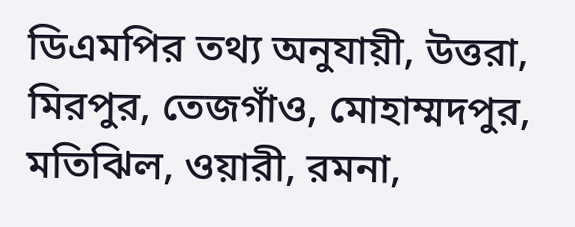ডিএমপির তথ্য অনুযায়ী, উত্তরা, মিরপুর, তেজগাঁও, মোহাম্মদপুর, মতিঝিল, ওয়ারী, রমনা,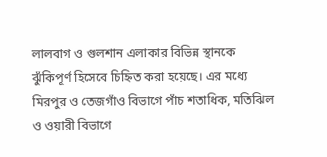লালবাগ ও গুলশান এলাকার বিভিন্ন স্থানকে ঝুঁকিপূর্ণ হিসেবে চিহ্নিত করা হয়েছে। এর মধ্যে মিরপুর ও তেজগাঁও বিভাগে পাঁচ শতাধিক, মতিঝিল ও ওয়ারী বিভাগে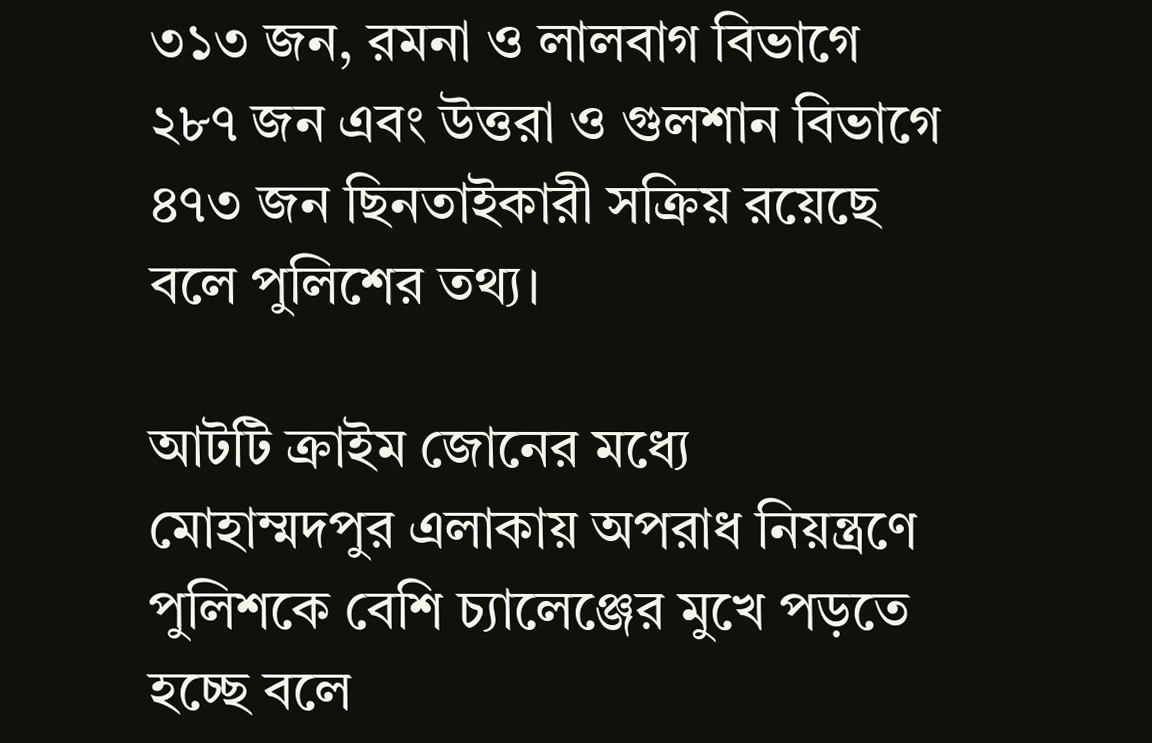৩১৩ জন, রমনা ও লালবাগ বিভাগে ২৮৭ জন এবং উত্তরা ও গুলশান বিভাগে ৪৭৩ জন ছিনতাইকারী সক্রিয় রয়েছে বলে পুলিশের তথ্য।

আটটি ক্রাইম জোনের মধ্যে মোহাম্মদপুর এলাকায় অপরাধ নিয়ন্ত্রণে পুলিশকে বেশি চ্যালেঞ্জের মুখে পড়তে হচ্ছে বলে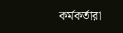কর্মকর্তারা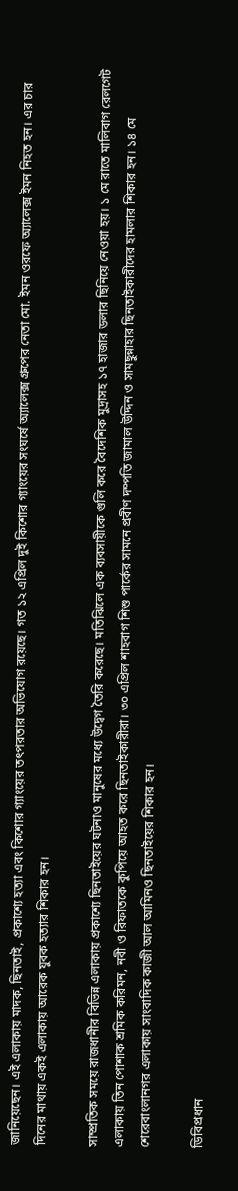জানিয়েছেন। এই এলাকায় মাদক, ছিনতাই, প্রকাশ্যে হত্যা এবং কিশোর গ্যাংয়ের তৎপরতার অভিযোগ রয়েছে। গত ১২ এপ্রিল দুই কিশোর গ্যাংয়ের সংঘর্ষে অ্যালেক্স গ্রুপের নেতা মো. ইমন ওরফে অ্যালেক্স ইমন নিহত হন। এর চার দিনের মাথায় একই এলাকায় আরেক যুবক হত্যার শিকার হন।

সাম্প্রতিক সময়ে রাজধানীর বিভিন্ন এলাকায় প্রকাশ্যে ছিনতাইয়ের ঘটনাও মানুষের মধ্যে উদ্বেগ তৈরি করেছে। মতিঝিলে এক ব্যবসায়ীকে গুলি করে বৈদেশিক মুদ্রাসহ ১৭ হাজার ডলার ছিনিয়ে নেওয়া হয়। ১ মে রাতে মালিবাগ রেলগেট এলাকায় তিন পোশাক শ্রমিক করিমন, নবী ও রিফাতকে কুপিয়ে আহত করে ছিনতাইকারীরা। ৩০ এপ্রিল শাহবাগ শিশু পার্কের সামনে প্রবীণ দম্পতি জামাল উদ্দিন ও সামছুন্নাহার ছিনতাইকারীদের হামলার শিকার হন। ১৪ মে শেরেবাংলানগর এলাকায় সাংবাদিক কাজী আল আমিনও ছিনতাইয়ের শিকার হন।

ডিবিপ্রধান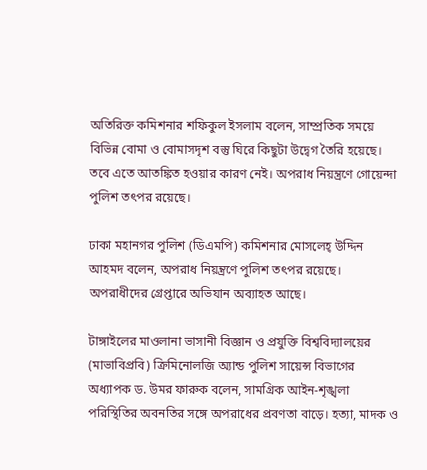অতিরিক্ত কমিশনার শফিকুল ইসলাম বলেন, সাম্প্রতিক সময়ে বিভিন্ন বোমা ও বোমাসদৃশ বস্তু ঘিরে কিছুটা উদ্বেগ তৈরি হয়েছে। তবে এতে আতঙ্কিত হওয়ার কারণ নেই। অপরাধ নিয়ন্ত্রণে গোয়েন্দা পুলিশ তৎপর রয়েছে।

ঢাকা মহানগর পুলিশ (ডিএমপি) কমিশনার মোসলেহ্ উদ্দিন আহমদ বলেন, অপরাধ নিয়ন্ত্রণে পুলিশ তৎপর রয়েছে। অপরাধীদের গ্রেপ্তারে অভিযান অব্যাহত আছে।

টাঙ্গাইলের মাওলানা ভাসানী বিজ্ঞান ও প্রযুক্তি বিশ্ববিদ্যালয়ের (মাভাবিপ্রবি) ক্রিমিনোলজি অ্যান্ড পুলিশ সায়েন্স বিভাগের অধ্যাপক ড. উমর ফারুক বলেন, সামগ্রিক আইন-শৃঙ্খলা পরিস্থিতির অবনতির সঙ্গে অপরাধের প্রবণতা বাড়ে। হত্যা, মাদক ও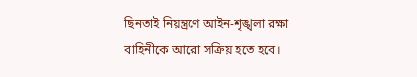ছিনতাই নিয়ন্ত্রণে আইন-শৃঙ্খলা রক্ষা বাহিনীকে আরো সক্রিয় হতে হবে।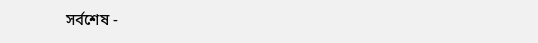সর্বশেষ -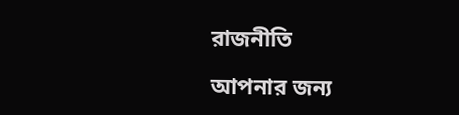রাজনীতি

আপনার জন্য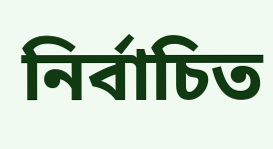নির্বাচিত